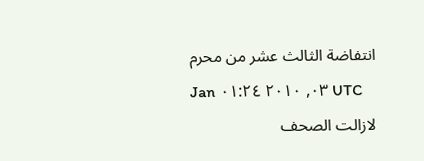انتفاضة الثالث عشر من محرم
Jan ٠٣, ٢٠١٠ ٠١:٢٤ UTC
لازالت الصحف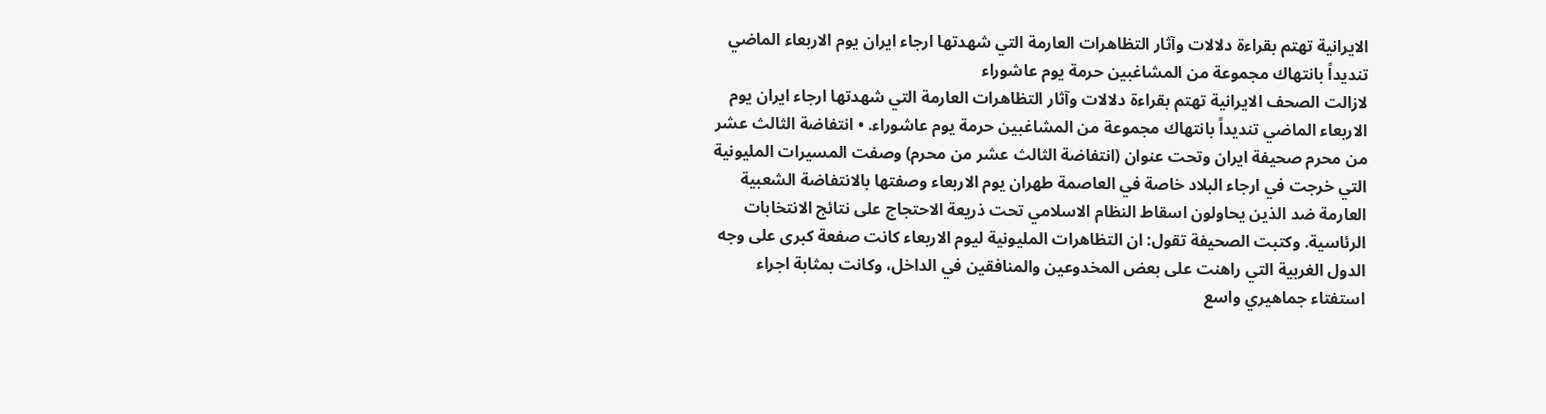الايرانية تهتم بقراءة دلالات وآثار التظاهرات العارمة التي شهدتها ارجاء ايران يوم الاربعاء الماضي تنديداً بانتهاك مجموعة من المشاغبين حرمة يوم عاشوراء
لازالت الصحف الايرانية تهتم بقراءة دلالات وآثار التظاهرات العارمة التي شهدتها ارجاء ايران يوم الاربعاء الماضي تنديداً بانتهاك مجموعة من المشاغبين حرمة يوم عاشوراء. • انتفاضة الثالث عشر من محرم صحيفة ايران وتحت عنوان (انتفاضة الثالث عشر من محرم) وصفت المسيرات المليونية التي خرجت في ارجاء البلاد خاصة في العاصمة طهران يوم الاربعاء وصفتها بالانتفاضة الشعبية العارمة ضد الذين يحاولون اسقاط النظام الاسلامي تحت ذريعة الاحتجاج على نتائج الانتخابات الرئاسية. وكتبت الصحيفة تقول: ان التظاهرات المليونية ليوم الاربعاء كانت صفعة كبرى على وجه الدول الغربية التي راهنت على بعض المخدوعين والمنافقين في الداخل، وكانت بمثابة اجراء استفتاء جماهيري واسع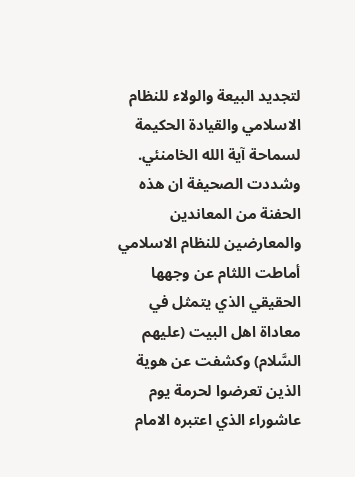لتجديد البيعة والولاء للنظام الاسلامي والقيادة الحكيمة لسماحة آية الله الخامنئي. وشددت الصحيفة ان هذه الحفنة من المعاندين والمعارضين للنظام الاسلامي أماطت اللثام عن وجهها الحقيقي الذي يتمثل في معاداة اهل البيت (عليهم السَّلام) وكشفت عن هوية الذين تعرضوا لحرمة يوم عاشوراء الذي اعتبره الامام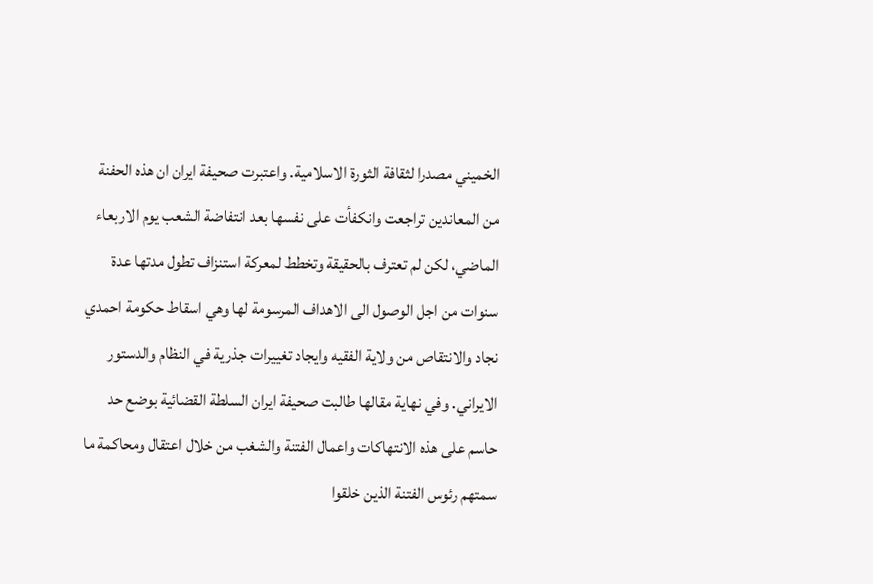الخميني مصدرا لثقافة الثورة الاسلامية. واعتبرت صحيفة ايران ان هذه الحفنة من المعاندين تراجعت وانكفأت على نفسها بعد انتفاضة الشعب يوم الاربعاء الماضي، لكن لم تعترف بالحقيقة وتخطط لمعركة استنزاف تطول مدتها عدة سنوات من اجل الوصول الى الاهداف المرسومة لها وهي اسقاط حكومة احمدي نجاد والانتقاص من ولاية الفقيه وايجاد تغييرات جذرية في النظام والدستور الايراني. وفي نهاية مقالها طالبت صحيفة ايران السلطة القضائية بوضع حد حاسم على هذه الانتهاكات واعمال الفتنة والشغب من خلال اعتقال ومحاكمة ما سمتهم رئوس الفتنة الذين خلقوا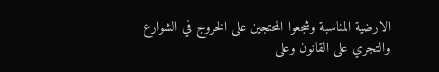الارضية المناسبة وشجعوا المحتجين على الخروج في الشوارع والتجري على القانون وعلى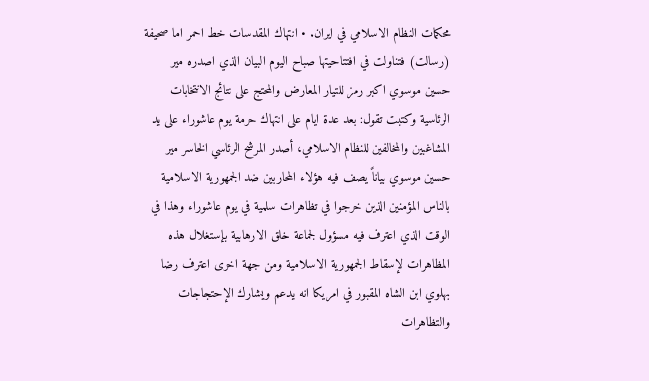محكمات النظام الاسلامي في ايران. • انتهاك المقدسات خط احمر اما صحيفة (رسالت) فتناولت في افتتاحيتها صباح اليوم البيان الذي اصدره مير حسين موسوي اكبر رمز للتيار المعارض والمحتج على نتائج الانتخابات الرئاسية وكتبت تقول: بعد عدة ايام على انتهاك حرمة يوم عاشوراء على يد المشاغبين والمخالفين للنظام الاسلامي، أصدر المرشح الرئاسي الخاسر مير حسين موسوي بياناً يصف فيه هؤلاء المحاربين ضد الجمهورية الاسلامية بالناس المؤمنين الذين خرجوا في تظاهرات سلمية في يوم عاشوراء وهذا في الوقت الذي اعترف فيه مسؤول لجماعة خلق الارهابية بإستغلال هذه المظاهرات لإسقاط الجمهورية الاسلامية ومن جهة اخرى اعترف رضا بهلوي ابن الشاه المقبور في امريكا انه يدعم ويشارك الإحتجاجات والتظاهرات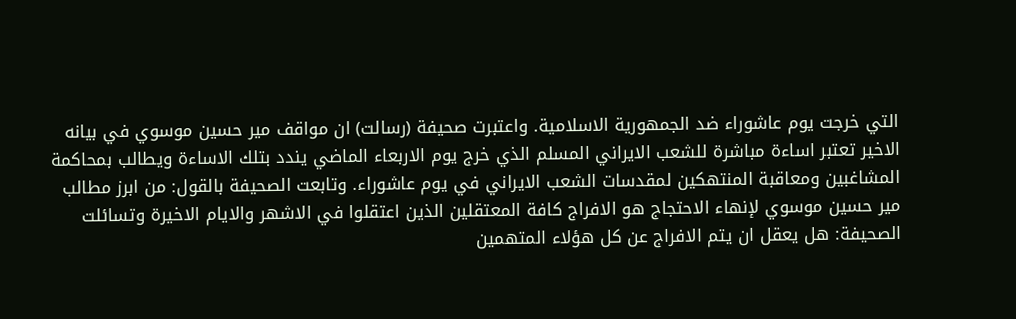التي خرجت يوم عاشوراء ضد الجمهورية الاسلامية. واعتبرت صحيفة (رسالت) ان مواقف مير حسين موسوي في بيانه الاخير تعتبر اساءة مباشرة للشعب الايراني المسلم الذي خرج يوم الاربعاء الماضي يندد بتلك الاساءة ويطالب بمحاكمة المشاغبين ومعاقبة المنتهكين لمقدسات الشعب الايراني في يوم عاشوراء. وتابعت الصحيفة بالقول: من ابرز مطالب مير حسين موسوي لإنهاء الاحتجاج هو الافراج كافة المعتقلين الذين اعتقلوا في الاشهر والايام الاخيرة وتسائلت الصحيفة: هل يعقل ان يتم الافراج عن كل هؤلاء المتهمين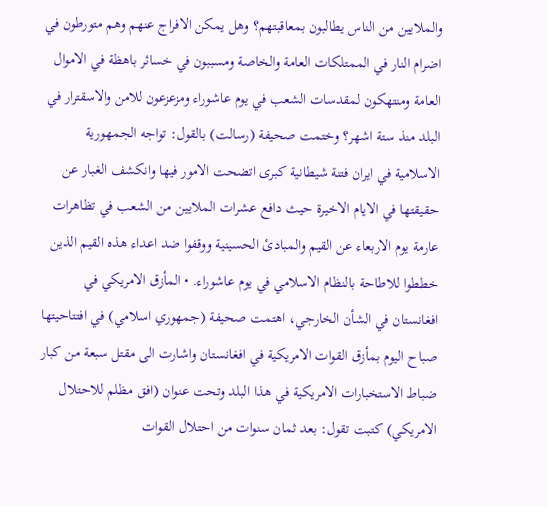والملايين من الناس يطالبون بمعاقبتهم؟ وهل يمكن الافراج عنهم وهم متورطون في اضرام النار في الممتلكات العامة والخاصة ومسببون في خسائر باهظة في الاموال العامة ومنتهكون لمقدسات الشعب في يوم عاشوراء ومزعزعون للامن والاسقترار في البلد منذ ستة اشهر؟ وختمت صحيفة (رسالت) بالقول: تواجه الجمهورية الاسلامية في ايران فتنة شيطانية كبرى اتضحت الامور فيها وانكشف الغبار عن حقيقتها في الايام الاخيرة حيث دافع عشرات الملايين من الشعب في تظاهرات عارمة يوم الاربعاء عن القيم والمبادئ الحسينية ووقفوا ضد اعداء هذه القيم الذين خططوا للاطاحة بالنظام الاسلامي في يوم عاشوراء. • المأزق الامريكي في افغانستان في الشأن الخارجي، اهتمت صحيفة (جمهوري اسلامي) في افتتاحيتها صباح اليوم بمأزق القوات الامريكية في افغانستان واشارت الى مقتل سبعة من كبار ضباط الاستخبارات الامريكية في هذا البلد وتحت عنوان (افق مظلم للاحتلال الامريكي) كتبت تقول: بعد ثمان سنوات من احتلال القوات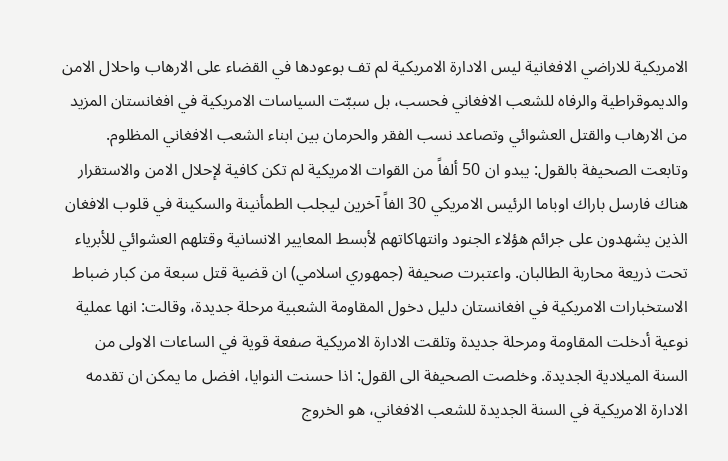الامريكية للاراضي الافغانية ليس الادارة الامريكية لم تف بوعودها في القضاء على الارهاب واحلال الامن والديموقراطية والرفاه للشعب الافغاني فحسب، بل سببّت السياسات الامريكية في افغانستان المزيد من الارهاب والقتل العشوائي وتصاعد نسب الفقر والحرمان بين ابناء الشعب الافغاني المظلوم. وتابعت الصحيفة بالقول: يبدو ان 50 ألفاً من القوات الامريكية لم تكن كافية لإحلال الامن والاستقرار هناك فارسل باراك اوباما الرئيس الامريكي 30 الفاً آخرين ليجلب الطمأنينة والسكينة في قلوب الافغان الذين يشهدون على جرائم هؤلاء الجنود وانتهاكاتهم لأبسط المعايير الانسانية وقتلهم العشوائي للأبرياء تحت ذريعة محاربة الطالبان. واعتبرت صحيفة (جمهوري اسلامي) ان قضية قتل سبعة من كبار ضباط الاستخبارات الامريكية في افغانستان دليل دخول المقاومة الشعبية مرحلة جديدة، وقالت: انها عملية نوعية أدخلت المقاومة ومرحلة جديدة وتلقت الادارة الامريكية صفعة قوية في الساعات الاولى من السنة الميلادية الجديدة. وخلصت الصحيفة الى القول: اذا حسنت النوايا، افضل ما يمكن ان تقدمه الادارة الامريكية في السنة الجديدة للشعب الافغاني، هو الخروج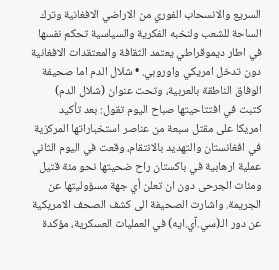السريع والانسحاب الفوري من الاراضي الافغانية وترك الساحة للشعب ولنخبه الفكرية والسياسية تحكم نفسها في اطار ديموقراطي يعتمد الثقافة والمعتقدات الافغانية دون تدخل امريكي واوروبي. • شلال الدم اما صحيفة الوفاق الناطقة بالعربية، وتحت عنوان (شلال الدم) كتبت في افتتاحيتها صباح اليوم تقول: بعد تأكيد امريكا على مقتل سبعة من عناصر استخباراتها المركزية في افغانستان والتهديد بالانتقام، وقعت في اليوم الثاني عملية ارهابية في باكستان راح ضحيتها نحو مئة قتيل ومئات الجرحى دون ان تعلن أي جهة مسؤوليتها عن الجريمة. واشارت الصحيفة الى كشف الصحف الامريكية عن دور الـ(سي.آي.ايه) في العمليات العسكرية، مؤكدة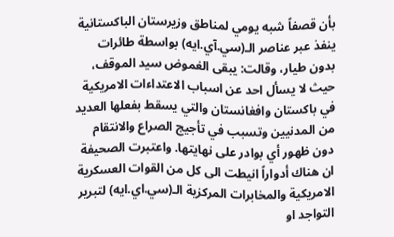بأن قصفاً شبه يومي لمناطق وزيرستان الباكستانية ينفذ عبر عناصر الـ(سي.آي.ايه) بواسطة طائرات بدون طيار، وقالت: يبقى الغموض سيد الموقف، حيث لا يسأل احد عن اسباب الاعتداءات الامريكية في باكستان وافغانستان والتي يسقط بفعلها العديد من المدنيين وتسبب في تأجيج الصراع والانتقام دون ظهور أي بوادر على نهايتها. واعتبرت الصحيفة ان هناك أدواراً انيطت الى كل من القوات العسكرية الامريكية والمخابرات المركزية الـ(سي.اي.ايه) لتبرير التواجد او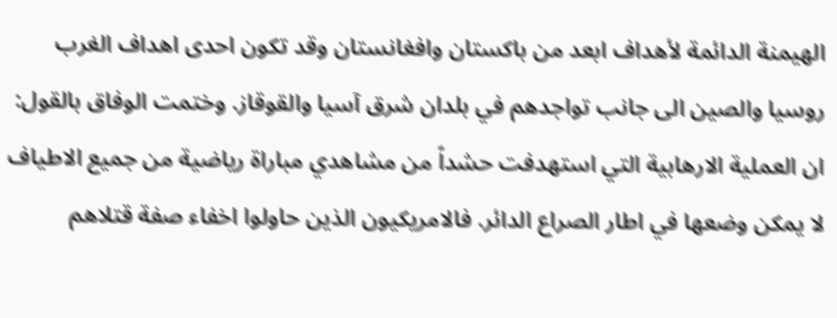الهيمنة الدائمة لأهداف ابعد من باكستان وافغانستان وقد تكون احدى اهداف الغرب روسيا والصين الى جانب تواجدهم في بلدان شرق آسيا والقوقاز. وختمت الوفاق بالقول: ان العملية الارهابية التي استهدفت حشداً من مشاهدي مباراة رياضية من جميع الاطياف لا يمكن وضعها في اطار الصراع الدائر. فالامريكيون الذين حاولوا اخفاء صفة قتلاهم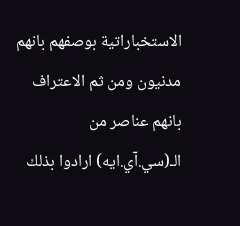الاستخباراتية بوصفهم بانهم مدنيون ومن ثم الاعتراف بانهم عناصر من الـ(سي.آي.ايه) ارادوا بذلك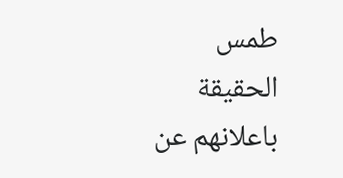طمس الحقيقة باعلانهم عن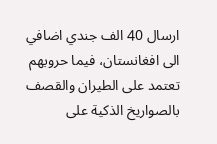ارسال 40 الف جندي اضافي الى افغانستان، فيما حروبهم تعتمد على الطيران والقصف بالصواريخ الذكية على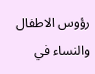رؤوس الاطفال والنساء في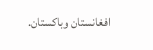افغانستان وباكستان.